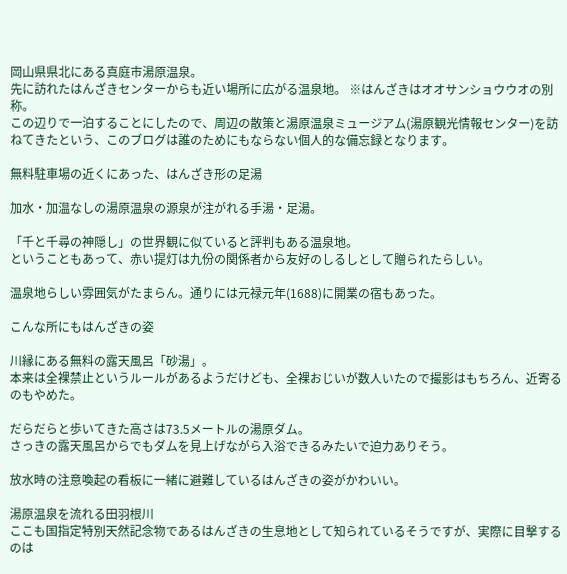岡山県県北にある真庭市湯原温泉。
先に訪れたはんざきセンターからも近い場所に広がる温泉地。 ※はんざきはオオサンショウウオの別称。
この辺りで一泊することにしたので、周辺の散策と湯原温泉ミュージアム(湯原観光情報センター)を訪ねてきたという、このブログは誰のためにもならない個人的な備忘録となります。

無料駐車場の近くにあった、はんざき形の足湯

加水・加温なしの湯原温泉の源泉が注がれる手湯・足湯。

「千と千尋の神隠し」の世界観に似ていると評判もある温泉地。
ということもあって、赤い提灯は九份の関係者から友好のしるしとして贈られたらしい。

温泉地らしい雰囲気がたまらん。通りには元禄元年(1688)に開業の宿もあった。

こんな所にもはんざきの姿

川縁にある無料の露天風呂「砂湯」。
本来は全裸禁止というルールがあるようだけども、全裸おじいが数人いたので撮影はもちろん、近寄るのもやめた。

だらだらと歩いてきた高さは73.5メートルの湯原ダム。
さっきの露天風呂からでもダムを見上げながら入浴できるみたいで迫力ありそう。

放水時の注意喚起の看板に一緒に避難しているはんざきの姿がかわいい。

湯原温泉を流れる田羽根川
ここも国指定特別天然記念物であるはんざきの生息地として知られているそうですが、実際に目撃するのは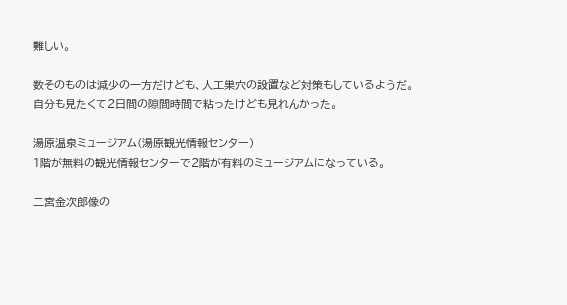難しい。

数そのものは減少の一方だけども、人工巣穴の設置など対策もしているようだ。
自分も見たくて2日間の隙間時間で粘ったけども見れんかった。

湯原温泉ミュージアム(湯原観光情報センター)
1階が無料の観光情報センターで2階が有料のミュージアムになっている。

二宮金次郎像の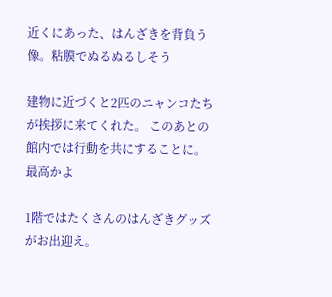近くにあった、はんざきを背負う像。粘膜でぬるぬるしそう

建物に近づくと2匹のニャンコたちが挨拶に来てくれた。 このあとの館内では行動を共にすることに。最高かよ

1階ではたくさんのはんざきグッズがお出迎え。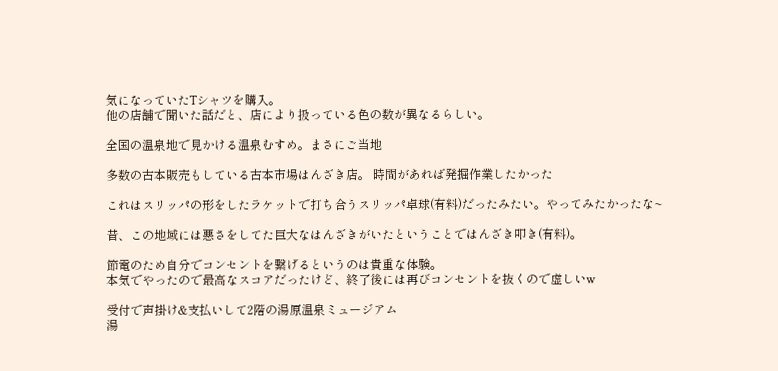気になっていたTシャツを購入。
他の店舗で聞いた話だと、店により扱っている色の数が異なるらしい。

全国の温泉地で見かける温泉むすめ。まさにご当地

多数の古本販売もしている古本市場はんざき店。 時間があれば発掘作業したかった

これはスリッパの形をしたラケットで打ち合うスリッパ卓球(有料)だったみたい。やってみたかったな~

昔、この地域には悪さをしてた巨大なはんざきがいたということではんざき叩き(有料)。

節電のため自分でコンセントを繋げるというのは貴重な体験。
本気でやったので最高なスコアだったけど、終了後には再びコンセントを抜くので虚しいw

受付で声掛け&支払いして2階の湯原温泉ミュージアム
湯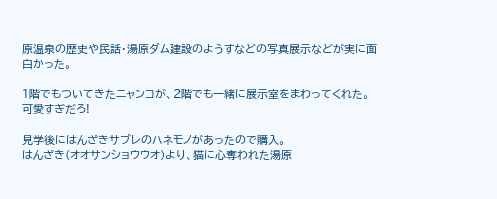原温泉の歴史や民話・湯原ダム建設のようすなどの写真展示などが実に面白かった。

1階でもついてきたニャンコが、2階でも一緒に展示室をまわってくれた。可愛すぎだろ!

見学後にはんざきサブレのハネモノがあったので購入。
はんざき(オオサンショウウオ)より、猫に心奪われた湯原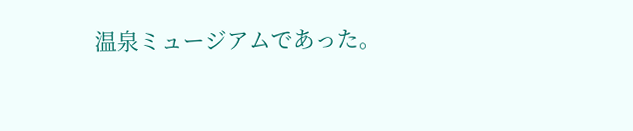温泉ミュージアムであった。